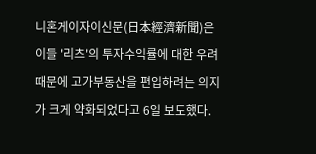니혼게이자이신문(日本經濟新聞)은 이들 '리츠'의 투자수익률에 대한 우려 때문에 고가부동산을 편입하려는 의지가 크게 약화되었다고 6일 보도했다.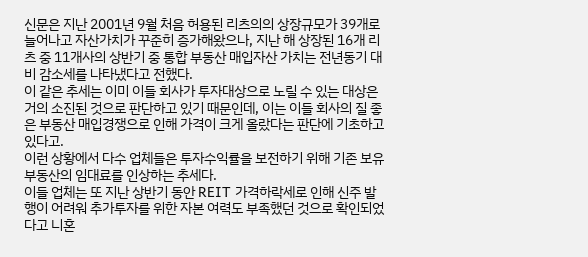신문은 지난 2001년 9월 처음 허용된 리츠의의 상장규모가 39개로 늘어나고 자산가치가 꾸준히 증가해왔으나, 지난 해 상장된 16개 리츠 중 11개사의 상반기 중 통합 부동산 매입자산 가치는 전년동기 대비 감소세를 나타냈다고 전했다.
이 같은 추세는 이미 이들 회사가 투자대상으로 노릴 수 있는 대상은 거의 소진된 것으로 판단하고 있기 때문인데, 이는 이들 회사의 질 좋은 부동산 매입경쟁으로 인해 가격이 크게 올랐다는 판단에 기초하고 있다고.
이런 상황에서 다수 업체들은 투자수익률을 보전하기 위해 기존 보유부동산의 임대료를 인상하는 추세다.
이들 업체는 또 지난 상반기 동안 REIT 가격하락세로 인해 신주 발행이 어려워 추가투자를 위한 자본 여력도 부족했던 것으로 확인되었다고 니혼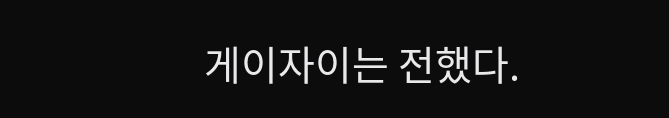게이자이는 전했다.